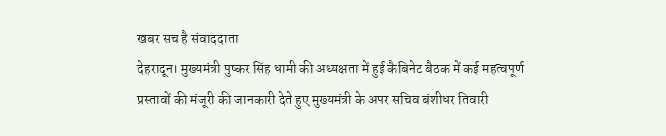खबर सच है संवाददाता
देहरादून। मुख्यमंत्री पुष्कर सिंह धामी की अध्यक्षता में हुई कैबिनेट बैठक में कई महत्वपूर्ण प्रस्तावों की मंजूरी की जानकारी देते हुए मुख्यमंत्री के अपर सचिव बंशीधर तिवारी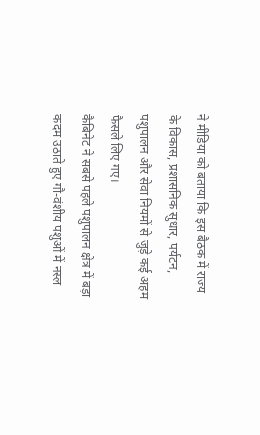ने मीडिया को बताया कि इस बैठक में राज्य के विकास, प्रशासनिक सुधार, पर्यटन, पशुपालन और सेवा नियमों से जुड़े कई अहम फैसले लिए गए।
कैबिनेट ने सबसे पहले पशुपालन क्षेत्र में बड़ा कदम उठाते हुए गौ-वंशीय पशुओं में नस्ल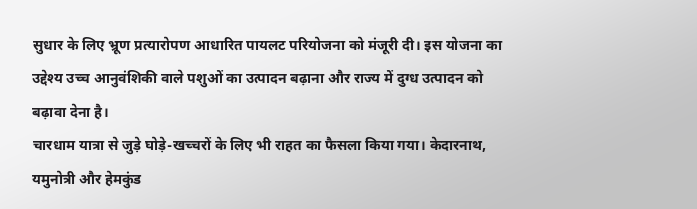सुधार के लिए भ्रूण प्रत्यारोपण आधारित पायलट परियोजना को मंजूरी दी। इस योजना का उद्देश्य उच्च आनुवंशिकी वाले पशुओं का उत्पादन बढ़ाना और राज्य में दुग्ध उत्पादन को बढ़ावा देना है।
चारधाम यात्रा से जुड़े घोड़े-खच्चरों के लिए भी राहत का फैसला किया गया। केदारनाथ, यमुनोत्री और हेमकुंड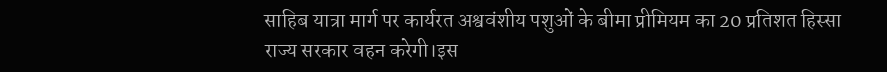साहिब यात्रा मार्ग पर कार्यरत अश्ववंशीय पशुओं के बीमा प्रीमियम का 20 प्रतिशत हिस्सा राज्य सरकार वहन करेगी।इस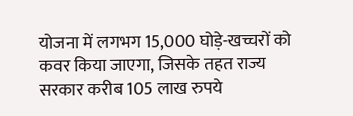योजना में लगभग 15,000 घोड़े-खच्चरों को कवर किया जाएगा, जिसके तहत राज्य सरकार करीब 105 लाख रुपये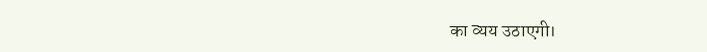का व्यय उठाएगी।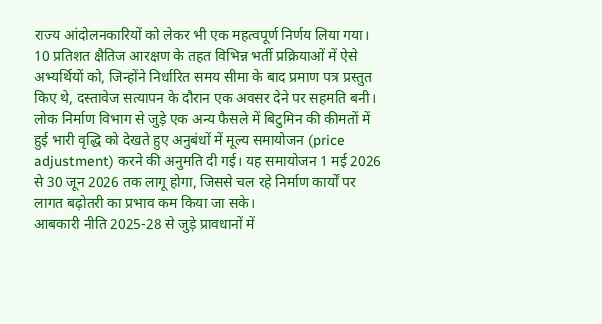राज्य आंदोलनकारियों को लेकर भी एक महत्वपूर्ण निर्णय लिया गया। 10 प्रतिशत क्षैतिज आरक्षण के तहत विभिन्न भर्ती प्रक्रियाओं में ऐसे अभ्यर्थियों को, जिन्होंने निर्धारित समय सीमा के बाद प्रमाण पत्र प्रस्तुत किए थे, दस्तावेज सत्यापन के दौरान एक अवसर देने पर सहमति बनी।
लोक निर्माण विभाग से जुड़े एक अन्य फैसले में बिटुमिन की कीमतों में हुई भारी वृद्धि को देखते हुए अनुबंधों में मूल्य समायोजन (price adjustment) करने की अनुमति दी गई। यह समायोजन 1 मई 2026 से 30 जून 2026 तक लागू होगा, जिससे चल रहे निर्माण कार्यों पर लागत बढ़ोतरी का प्रभाव कम किया जा सके।
आबकारी नीति 2025-28 से जुड़े प्रावधानों में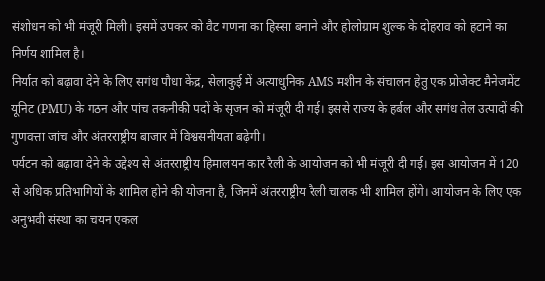संशोधन को भी मंजूरी मिली। इसमें उपकर को वैट गणना का हिस्सा बनाने और होलोग्राम शुल्क के दोहराव को हटाने का निर्णय शामिल है।
निर्यात को बढ़ावा देने के लिए सगंध पौधा केंद्र, सेलाकुई में अत्याधुनिक AMS मशीन के संचालन हेतु एक प्रोजेक्ट मैनेजमेंट यूनिट (PMU) के गठन और पांच तकनीकी पदों के सृजन को मंजूरी दी गई। इससे राज्य के हर्बल और सगंध तेल उत्पादों की गुणवत्ता जांच और अंतरराष्ट्रीय बाजार में विश्वसनीयता बढ़ेगी।
पर्यटन को बढ़ावा देने के उद्देश्य से अंतरराष्ट्रीय हिमालयन कार रैली के आयोजन को भी मंजूरी दी गई। इस आयोजन में 120 से अधिक प्रतिभागियों के शामिल होने की योजना है, जिनमें अंतरराष्ट्रीय रैली चालक भी शामिल होंगे। आयोजन के लिए एक अनुभवी संस्था का चयन एकल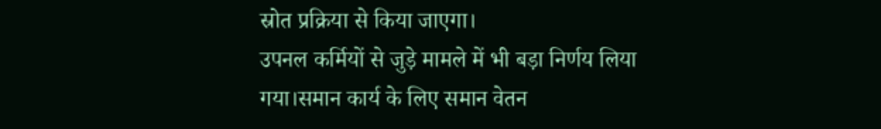स्रोत प्रक्रिया से किया जाएगा।
उपनल कर्मियों से जुड़े मामले में भी बड़ा निर्णय लिया गया।समान कार्य के लिए समान वेतन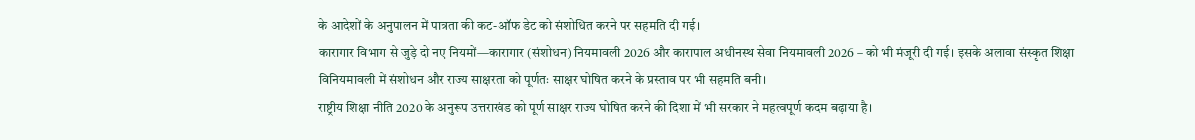के आदेशों के अनुपालन में पात्रता की कट-ऑफ डेट को संशोधित करने पर सहमति दी गई।
कारागार विभाग से जुड़े दो नए नियमों—कारागार (संशोधन) नियमावली 2026 और कारापाल अधीनस्थ सेवा नियमावली 2026 – को भी मंजूरी दी गई। इसके अलावा संस्कृत शिक्षा विनियमावली में संशोधन और राज्य साक्षरता को पूर्णतः साक्षर घोषित करने के प्रस्ताव पर भी सहमति बनी।
राष्ट्रीय शिक्षा नीति 2020 के अनुरूप उत्तराखंड को पूर्ण साक्षर राज्य घोषित करने की दिशा में भी सरकार ने महत्वपूर्ण कदम बढ़ाया है।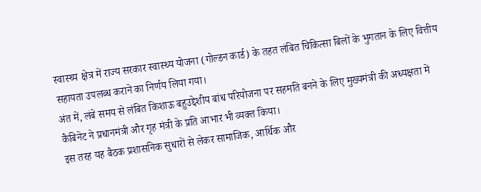स्वास्थ्य क्षेत्र में राज्य सरकार स्वास्थ्य योजना (गोल्डन कार्ड) के तहत लंबित चिकित्सा बिलों के भुगतान के लिए वित्तीय सहायता उपलब्ध कराने का निर्णय लिया गया।
अंत में, लंबे समय से लंबित किशाऊ बहुउद्देशीय बांध परियोजना पर सहमति बनने के लिए मुख्यमंत्री की अध्यक्षता में कैबिनेट ने प्रधानमंत्री और गृह मंत्री के प्रति आभार भी व्यक्त किया।
इस तरह यह बैठक प्रशासनिक सुधारों से लेकर सामाजिक, आर्थिक और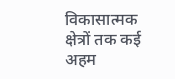विकासात्मक क्षेत्रों तक कई अहम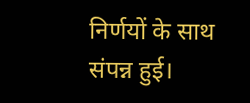निर्णयों के साथ संपन्न हुई।